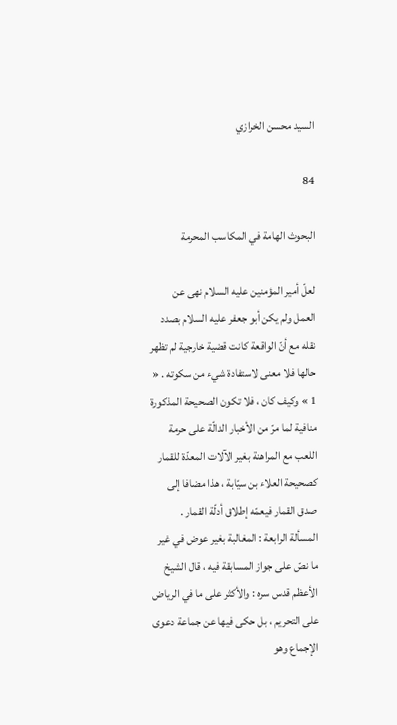السيد محسن الخرازي

84

البحوث الهامة في المكاسب المحرمة

لعلّ أمير المؤمنين عليه السلام نهى عن العمل ولم يكن أبو جعفر عليه السلام بصدد نقله مع أنّ الواقعة كانت قضية خارجية لم تظهر حالها فلا معنى لاستفادة شيء من سكوته . « 1 » وكيف كان ، فلا تكون الصحيحة المذكورة منافية لما مرّ من الأخبار الدالّة على حرمة اللعب مع المراهنة بغير الآلات المعدّة للقمار كصحيحة العلاء بن سيّابة ، هذا مضافا إلى صدق القمار فيعمّه إطلاق أدلّة القمار . المسألة الرابعة : المغالبة بغير عوض في غير ما نصّ على جواز المسابقة فيه ، قال الشيخ الأعظم قدس سره : والأكثر على ما في الرياض على التحريم ، بل حكى فيها عن جماعة دعوى الإجماع وهو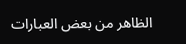الظاهر من بعض العبارات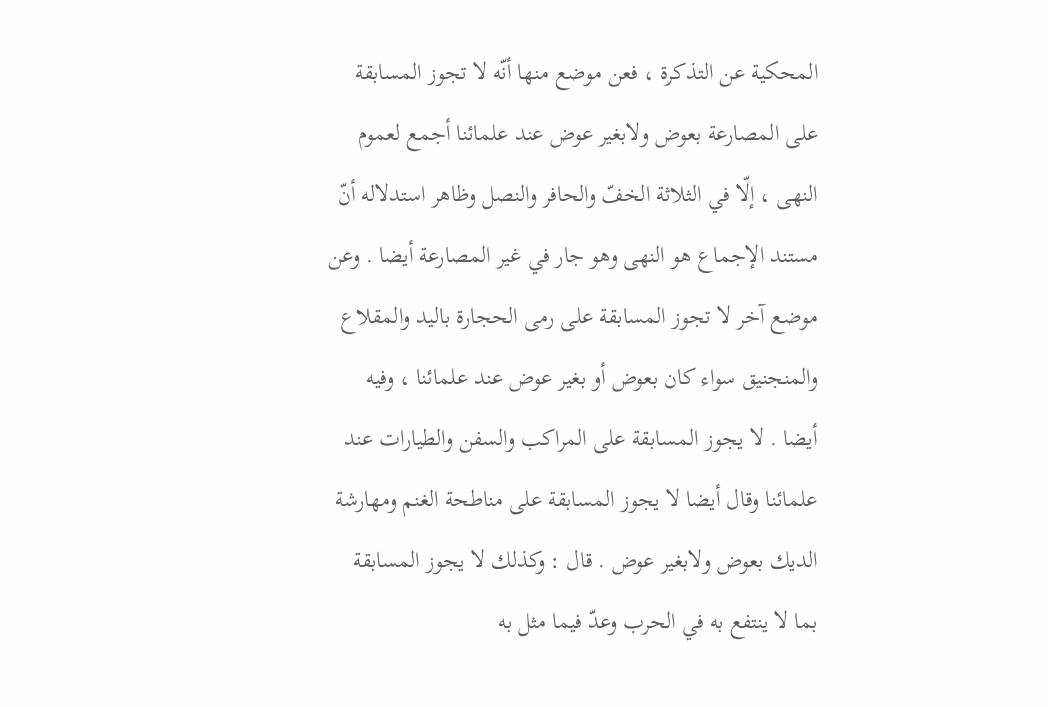المحكية عن التذكرة ، فعن موضع منها أنّه لا تجوز المسابقة على المصارعة بعوض ولابغير عوض عند علمائنا أجمع لعموم النهى ، إلّا في الثلاثة الخفّ والحافر والنصل وظاهر استدلاله أنّ مستند الإجماع هو النهى وهو جار في غير المصارعة أيضا . وعن موضع آخر لا تجوز المسابقة على رمى الحجارة باليد والمقلاع والمنجنيق سواء كان بعوض أو بغير عوض عند علمائنا ، وفيه أيضا . لا يجوز المسابقة على المراكب والسفن والطيارات عند علمائنا وقال أيضا لا يجوز المسابقة على مناطحة الغنم ومهارشة الديك بعوض ولابغير عوض . قال : وكذلك لا يجوز المسابقة بما لا ينتفع به في الحرب وعدّ فيما مثل به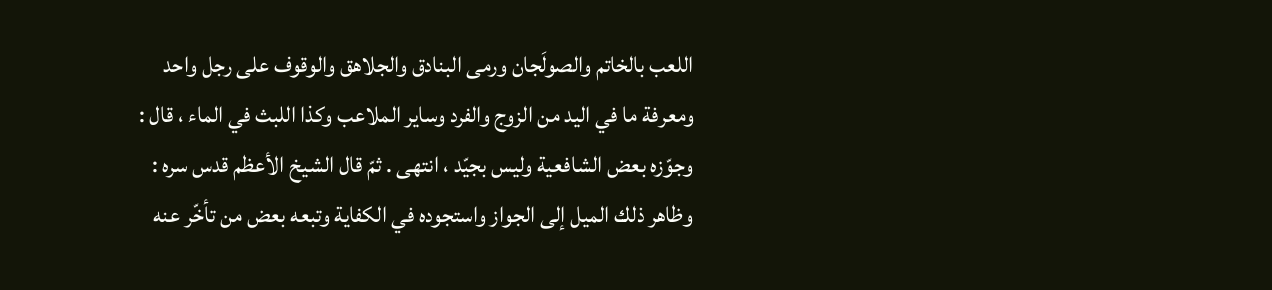اللعب بالخاتم والصولَجان ورمى البنادق والجلاهق والوقوف على رجل واحد ومعرفة ما في اليد من الزوج والفرد وساير الملاعب وكذا اللبث في الماء ، قال : وجوّزه بعض الشافعية وليس بجيّد ، انتهى . ثمّ قال الشيخ الأعظم قدس سره : وظاهر ذلك الميل إلى الجواز واستجوده في الكفاية وتبعه بعض من تأخّر عنه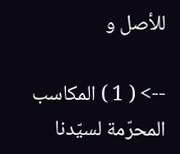للأصل و

--> ( 1 ) المكاسب المحرّمة لسيّدنا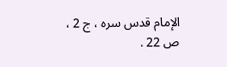الإمام قدس سره ، ج 2 ، ص 22 .